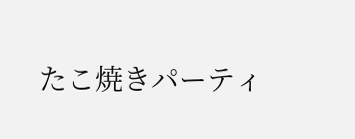たこ焼きパーティ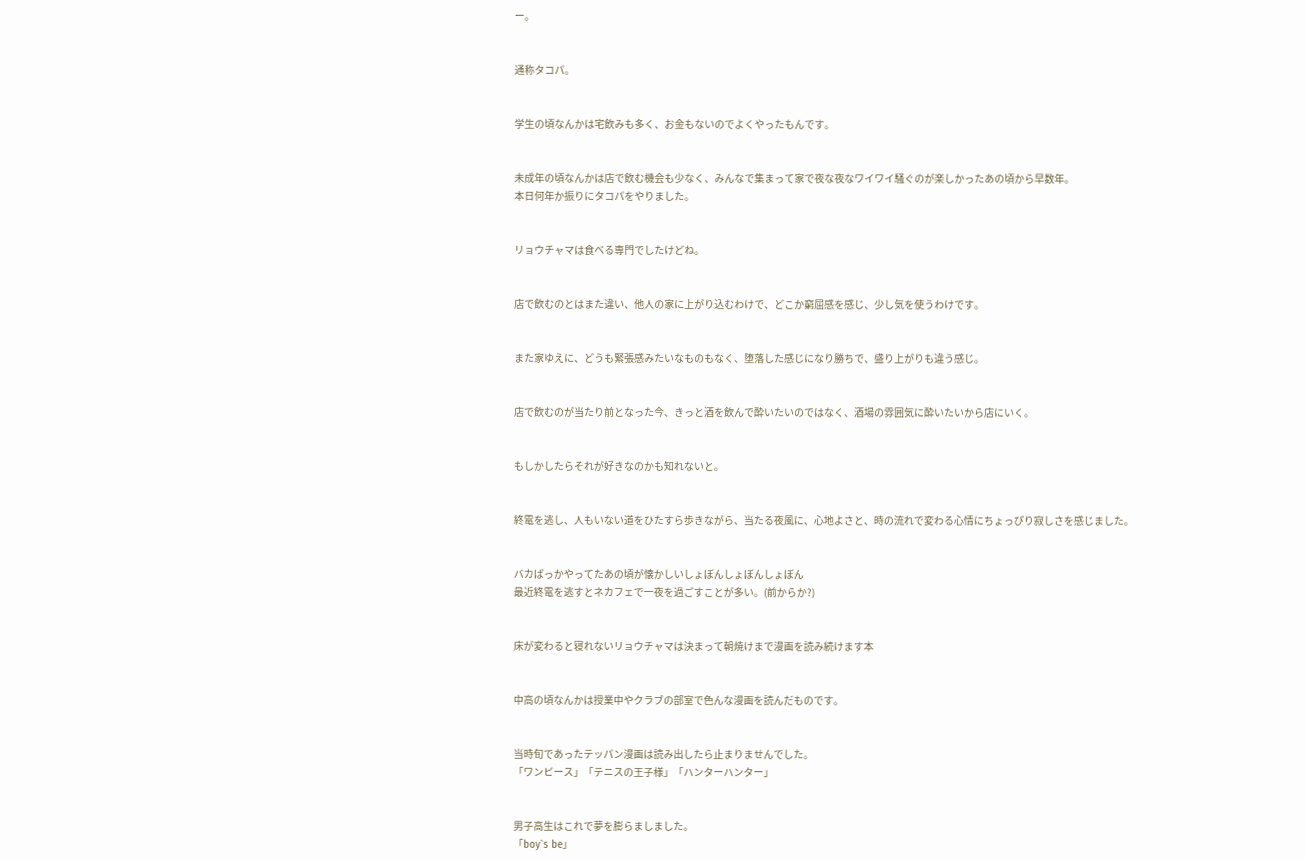ー。


通称タコパ。


学生の頃なんかは宅飲みも多く、お金もないのでよくやったもんです。


未成年の頃なんかは店で飲む機会も少なく、みんなで集まって家で夜な夜なワイワイ騒ぐのが楽しかったあの頃から早数年。
本日何年か振りにタコパをやりました。


リョウチャマは食べる専門でしたけどね。


店で飲むのとはまた違い、他人の家に上がり込むわけで、どこか窮屈感を感じ、少し気を使うわけです。


また家ゆえに、どうも緊張感みたいなものもなく、堕落した感じになり勝ちで、盛り上がりも違う感じ。


店で飲むのが当たり前となった今、きっと酒を飲んで酔いたいのではなく、酒場の雰囲気に酔いたいから店にいく。


もしかしたらそれが好きなのかも知れないと。


終電を逃し、人もいない道をひたすら歩きながら、当たる夜風に、心地よさと、時の流れで変わる心情にちょっぴり寂しさを感じました。


バカばっかやってたあの頃が懐かしいしょぼんしょぼんしょぼん
最近終電を逃すとネカフェで一夜を過ごすことが多い。(前からか?)


床が変わると寝れないリョウチャマは決まって朝焼けまで漫画を読み続けます本


中高の頃なんかは授業中やクラブの部室で色んな漫画を読んだものです。


当時旬であったテッパン漫画は読み出したら止まりませんでした。
「ワンピース」「テニスの王子様」「ハンターハンター」


男子高生はこれで夢を膨らましました。
「boy`s be」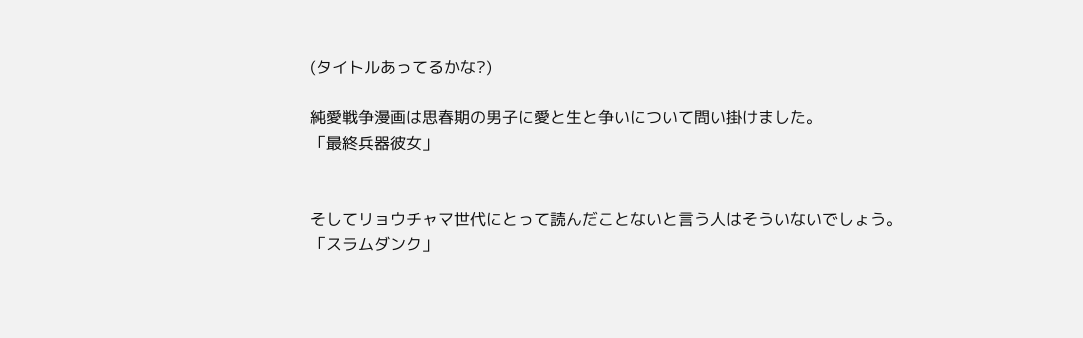(タイトルあってるかな?)

純愛戦争漫画は思春期の男子に愛と生と争いについて問い掛けました。
「最終兵器彼女」


そしてリョウチャマ世代にとって読んだことないと言う人はそういないでしょう。
「スラムダンク」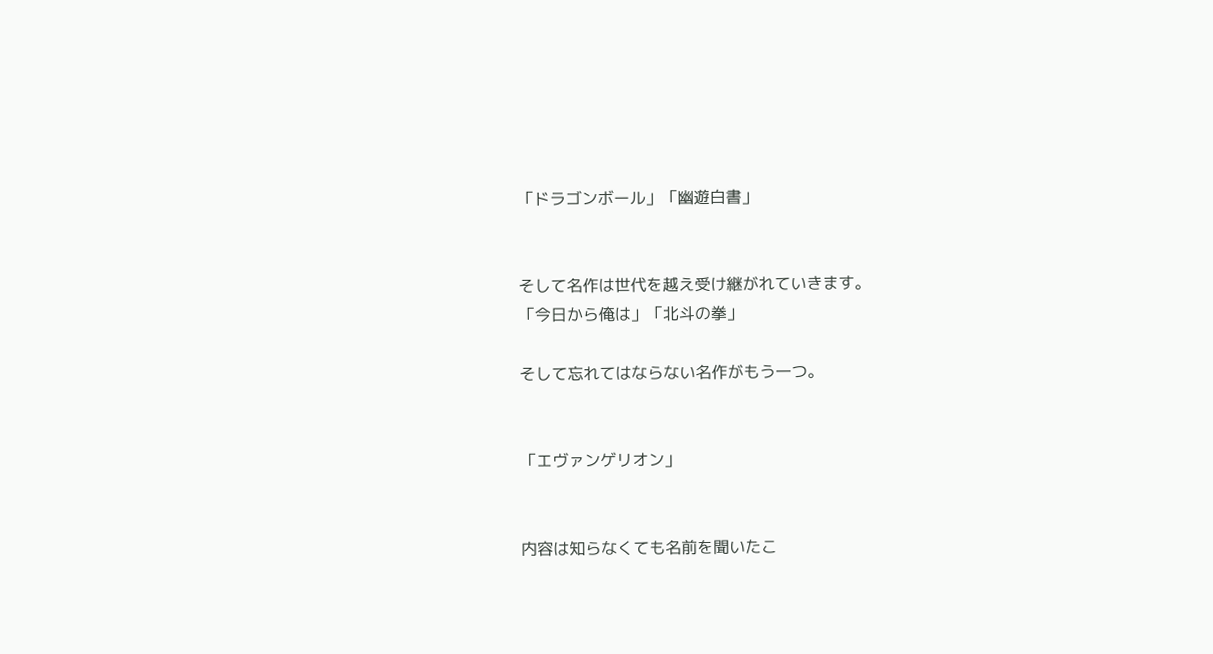「ドラゴンボール」「幽遊白書」


そして名作は世代を越え受け継がれていきます。
「今日から俺は」「北斗の拳」

そして忘れてはならない名作がもう一つ。


「エヴァンゲリオン」


内容は知らなくても名前を聞いたこ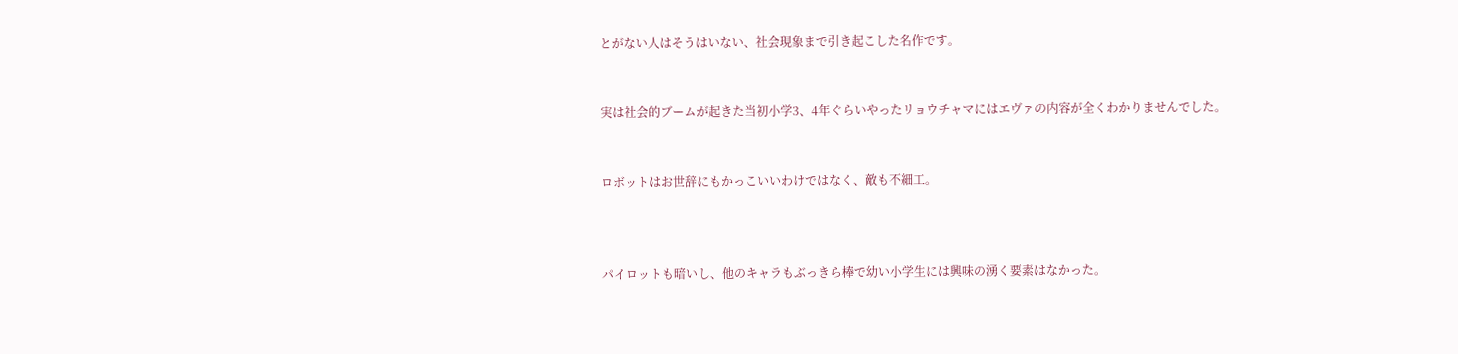とがない人はそうはいない、社会現象まで引き起こした名作です。


実は社会的ブームが起きた当初小学3、4年ぐらいやったリョウチャマにはエヴァの内容が全くわかりませんでした。


ロボットはお世辞にもかっこいいわけではなく、敵も不細工。



パイロットも暗いし、他のキャラもぶっきら棒で幼い小学生には興味の湧く要素はなかった。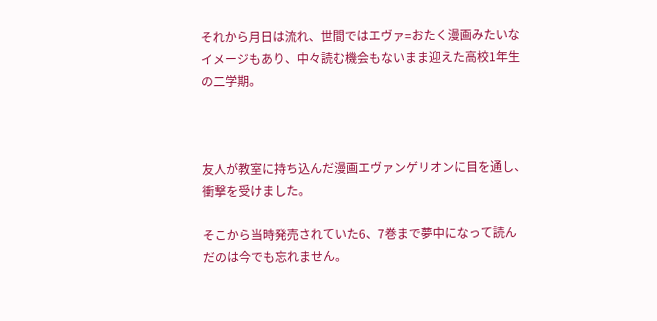それから月日は流れ、世間ではエヴァ=おたく漫画みたいなイメージもあり、中々読む機会もないまま迎えた高校1年生の二学期。



友人が教室に持ち込んだ漫画エヴァンゲリオンに目を通し、衝撃を受けました。

そこから当時発売されていた6、7巻まで夢中になって読んだのは今でも忘れません。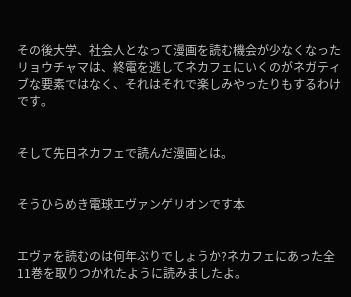その後大学、社会人となって漫画を読む機会が少なくなったリョウチャマは、終電を逃してネカフェにいくのがネガティブな要素ではなく、それはそれで楽しみやったりもするわけです。


そして先日ネカフェで読んだ漫画とは。


そうひらめき電球エヴァンゲリオンです本


エヴァを読むのは何年ぶりでしょうか?ネカフェにあった全11巻を取りつかれたように読みましたよ。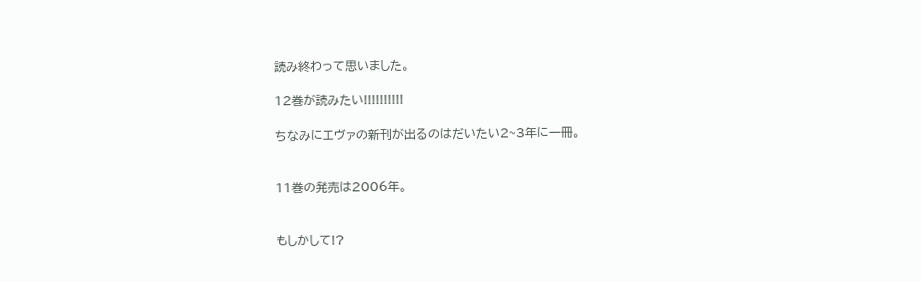読み終わって思いました。

12巻が読みたい!!!!!!!!!!

ちなみにエヴァの新刊が出るのはだいたい2~3年に一冊。


11巻の発売は2006年。


もしかして!?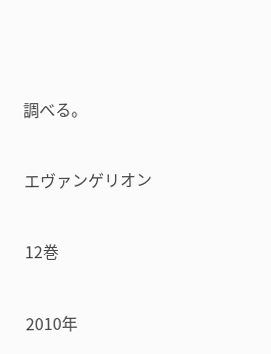調べる。


エヴァンゲリオン


12巻


2010年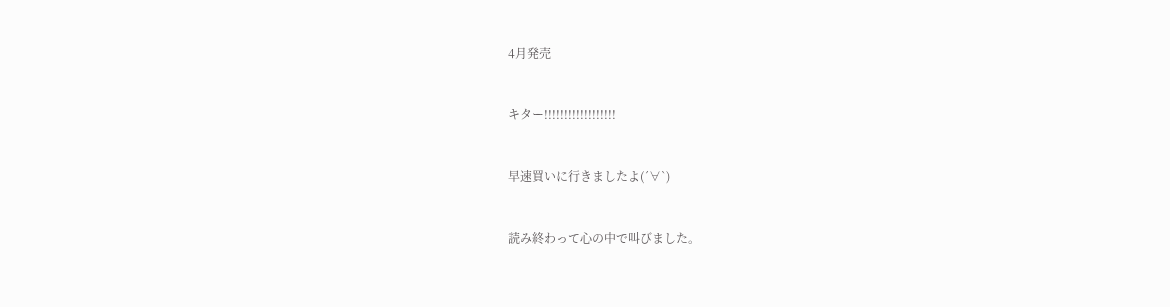4月発売


キター!!!!!!!!!!!!!!!!!!


早速買いに行きましたよ(´∀`)


読み終わって心の中で叫びました。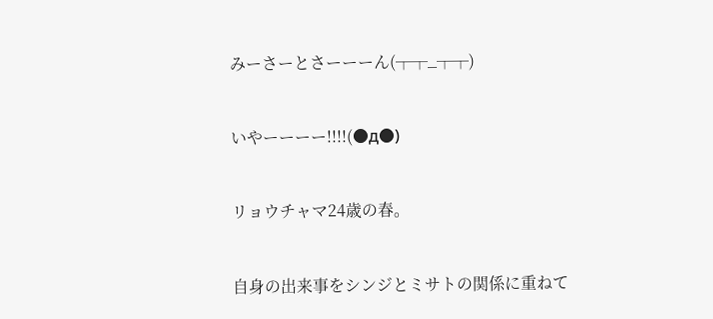みーさーとさーーーん(┬┬_┬┬)


いやーーーー!!!!(●д●)


リョウチャマ24歳の春。


自身の出来事をシンジとミサトの関係に重ねて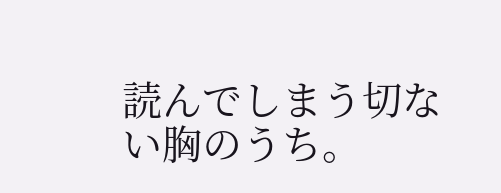読んでしまう切ない胸のうち。